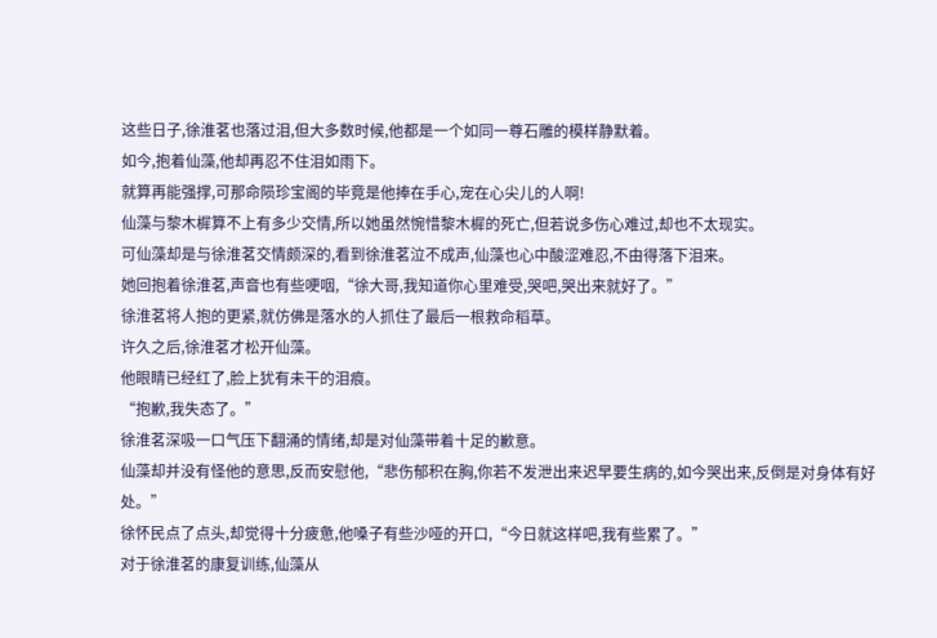这些日子,徐淮茗也落过泪,但大多数时候,他都是一个如同一尊石雕的模样静默着。
如今,抱着仙藻,他却再忍不住泪如雨下。
就算再能强撑,可那命陨珍宝阁的毕竟是他捧在手心,宠在心尖儿的人啊!
仙藻与黎木樨算不上有多少交情,所以她虽然惋惜黎木樨的死亡,但若说多伤心难过,却也不太现实。
可仙藻却是与徐淮茗交情颇深的,看到徐淮茗泣不成声,仙藻也心中酸涩难忍,不由得落下泪来。
她回抱着徐淮茗,声音也有些哽咽,“徐大哥,我知道你心里难受,哭吧,哭出来就好了。”
徐淮茗将人抱的更紧,就仿佛是落水的人抓住了最后一根救命稻草。
许久之后,徐淮茗才松开仙藻。
他眼睛已经红了,脸上犹有未干的泪痕。
“抱歉,我失态了。”
徐淮茗深吸一口气压下翻涌的情绪,却是对仙藻带着十足的歉意。
仙藻却并没有怪他的意思,反而安慰他,“悲伤郁积在胸,你若不发泄出来迟早要生病的,如今哭出来,反倒是对身体有好处。”
徐怀民点了点头,却觉得十分疲惫,他嗓子有些沙哑的开口,“今日就这样吧,我有些累了。”
对于徐淮茗的康复训练,仙藻从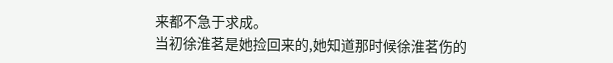来都不急于求成。
当初徐淮茗是她捡回来的,她知道那时候徐淮茗伤的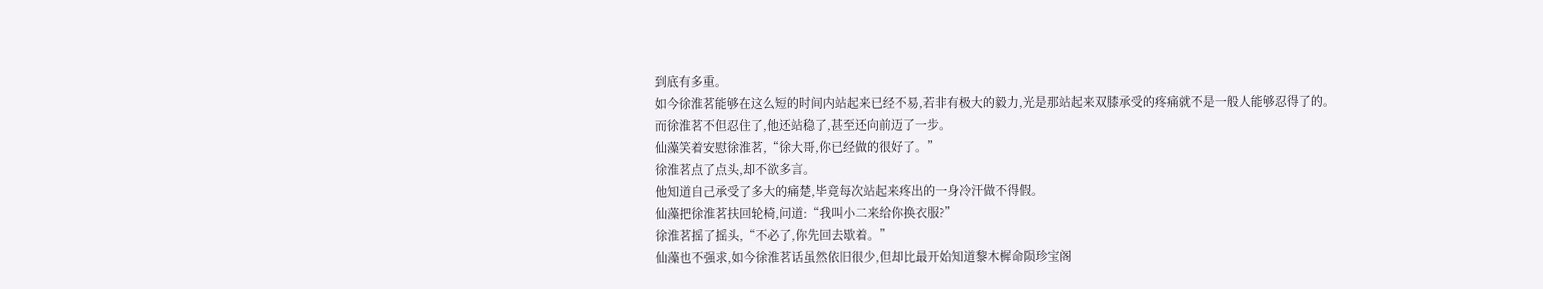到底有多重。
如今徐淮茗能够在这么短的时间内站起来已经不易,若非有极大的毅力,光是那站起来双膝承受的疼痛就不是一般人能够忍得了的。
而徐淮茗不但忍住了,他还站稳了,甚至还向前迈了一步。
仙藻笑着安慰徐淮茗,“徐大哥,你已经做的很好了。”
徐淮茗点了点头,却不欲多言。
他知道自己承受了多大的痛楚,毕竟每次站起来疼出的一身冷汗做不得假。
仙藻把徐淮茗扶回轮椅,问道:“我叫小二来给你换衣服?”
徐淮茗摇了摇头,“不必了,你先回去歇着。”
仙藻也不强求,如今徐淮茗话虽然依旧很少,但却比最开始知道黎木樨命陨珍宝阁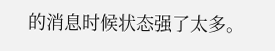的消息时候状态强了太多。